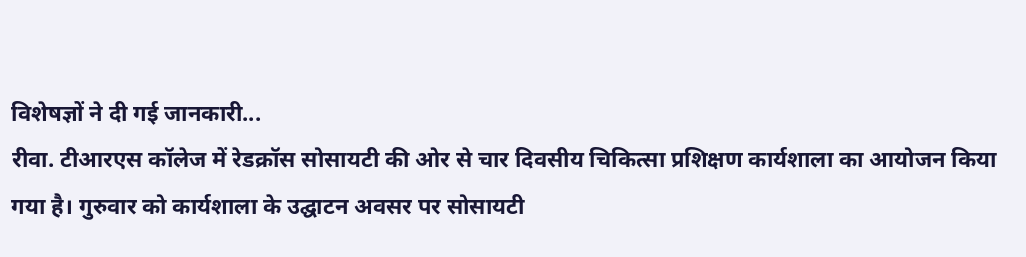विशेषज्ञों ने दी गई जानकारी...
रीवा. टीआरएस कॉलेज में रेडक्रॉस सोसायटी की ओर से चार दिवसीय चिकित्सा प्रशिक्षण कार्यशाला का आयोजन किया गया है। गुरुवार को कार्यशाला के उद्घाटन अवसर पर सोसायटी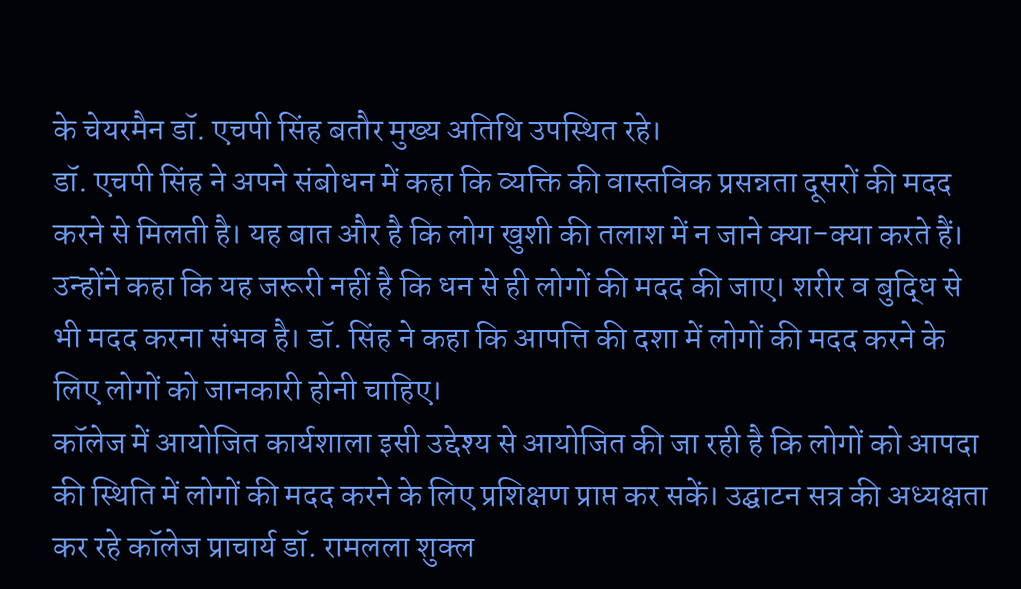के चेयरमैन डॉ. एचपी सिंह बतौर मुख्य अतिथि उपस्थित रहे।
डॉ. एचपी सिंह ने अपने संबोधन में कहा कि व्यक्ति की वास्तविक प्रसन्नता दूसरों की मदद करने से मिलती है। यह बात और है कि लोग खुशी की तलाश में न जाने क्या-क्या करते हैं। उन्होंने कहा कि यह जरूरी नहीं है कि धन से ही लोगों की मदद की जाए। शरीर व बुद्धि से भी मदद करना संभव है। डॉ. सिंह ने कहा कि आपत्ति की दशा में लोगों की मदद करने के लिए लोगों को जानकारी होनी चाहिए।
कॉलेज में आयोजित कार्यशाला इसी उद्देश्य से आयोजित की जा रही है कि लोगों को आपदा की स्थिति में लोगों की मदद करने के लिए प्रशिक्षण प्राप्त कर सकें। उद्घाटन सत्र की अध्यक्षता कर रहे कॉलेज प्राचार्य डॉ. रामलला शुक्ल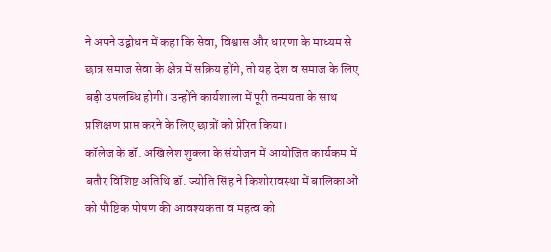ने अपने उद्बोधन में कहा कि सेवा, विश्वास और धारणा के माध्यम से छात्र समाज सेवा के क्षेत्र में सक्रिय होंगे, तो यह देश व समाज के लिए बड़ी उपलब्धि होगी। उन्होंने कार्यशाला में पूरी तन्मयता के साथ प्रशिक्षण प्राप्त करने के लिए छात्रों को प्रेरित किया।
कॉलेज के डॉ. अखिलेश शुक्ला के संयोजन में आयोजित कार्यकम में बतौर विशिष्ट अतिथि डॉ. ज्योति सिंह ने किशोरावस्था में बालिकाओं को पौष्टिक पोषण की आवश्यकता व महत्व को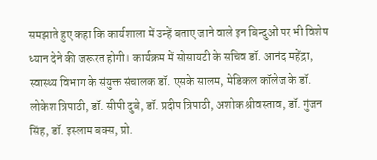समझाते हुए कहा कि कार्यशाला में उन्हें बताए जाने वाले इन बिन्दुओं पर भी विशेष ध्यान देने की जरूरत होगी। कार्यक्रम में सोसायटी के सचिव डॉ. आनंद महेंद्रा, स्वास्थ्य विभाग के संयुक्त संचालक डॉ. एसके सालम, मेडिकल कॉलेज के डॉ. लोकेश त्रिपाठी, डॉ. सीपी दुबे, डॉ. प्रदीप त्रिपाठी, अशोक श्रीवस्ताव, डॉ. गुंजन सिंह, डॉ. इस्लाम बक्स, प्रो.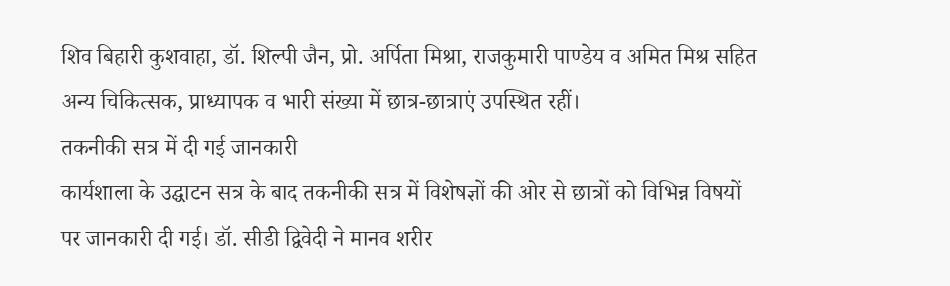शिव बिहारी कुशवाहा, डॉ. शिल्पी जैन, प्रो. अर्पिता मिश्रा, राजकुमारी पाण्डेय व अमित मिश्र सहित अन्य चिकित्सक, प्राध्यापक व भारी संख्या में छात्र-छात्राएं उपस्थित रहीं।
तकनीकी सत्र में दी गई जानकारी
कार्यशाला के उद्घाटन सत्र के बाद तकनीकी सत्र में विशेषज्ञों की ओर से छात्रों को विभिन्न विषयों पर जानकारी दी गई। डॉ. सीडी द्विवेदी ने मानव शरीर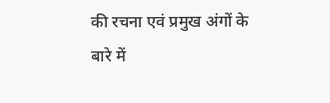की रचना एवं प्रमुख अंगों के बारे में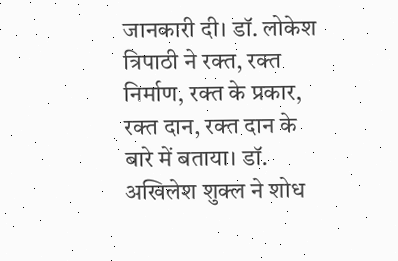जानकारी दी। डॉ. लोकेश त्रिपाठी ने रक्त, रक्त निर्माण, रक्त के प्रकार, रक्त दान, रक्त दान के बारे में बताया। डॉ. अखिलेश शुक्ल ने शोध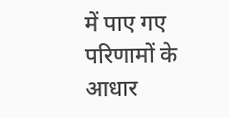में पाए गए परिणामों के आधार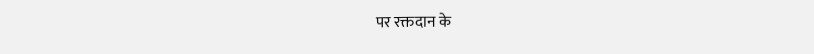पर रक्तदान के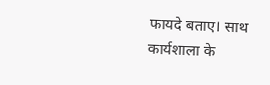फायदे बताए। साथ कार्यशाला के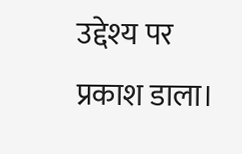उद्देश्य पर प्रकाश डाला।